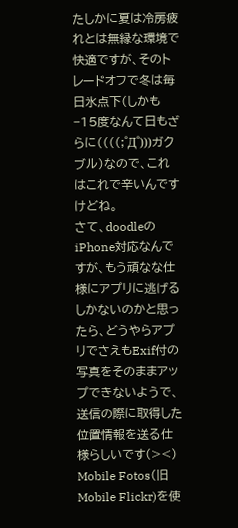たしかに夏は冷房疲れとは無縁な環境で快適ですが、そのトレードオフで冬は毎日氷点下(しかも−15度なんて日もざらに((((;゜Д゜)))ガクブル)なので、これはこれで辛いんですけどね。
さて、doodleのiPhone対応なんですが、もう頑なな仕様にアプリに逃げるしかないのかと思ったら、どうやらアプリでさえもExif付の写真をそのままアップできないようで、送信の際に取得した位置情報を送る仕様らしいです(><)
Mobile Fotos(旧Mobile Flickr)を使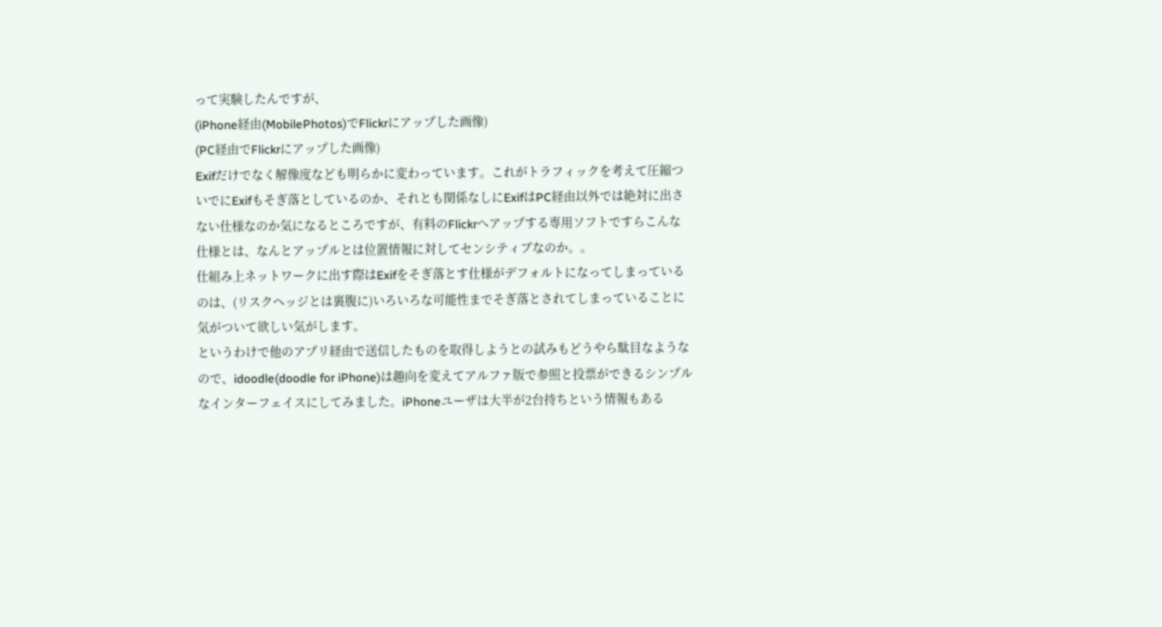って実験したんですが、
(iPhone経由(MobilePhotos)でFlickrにアップした画像)
(PC経由でFlickrにアップした画像)
Exifだけでなく解像度なども明らかに変わっています。これがトラフィックを考えて圧縮ついでにExifもそぎ落としているのか、それとも関係なしにExifはPC経由以外では絶対に出さない仕様なのか気になるところですが、有料のFlickrへアップする専用ソフトですらこんな仕様とは、なんとアップルとは位置情報に対してセンシティブなのか。。
仕組み上ネットワークに出す際はExifをそぎ落とす仕様がデフォルトになってしまっているのは、(リスクヘッジとは裏腹に)いろいろな可能性までそぎ落とされてしまっていることに気がついて欲しい気がします。
というわけで他のアプリ経由で送信したものを取得しようとの試みもどうやら駄目なようなので、idoodle(doodle for iPhone)は趣向を変えてアルファ版で参照と投票ができるシンプルなインターフェイスにしてみました。iPhoneユーザは大半が2台持ちという情報もある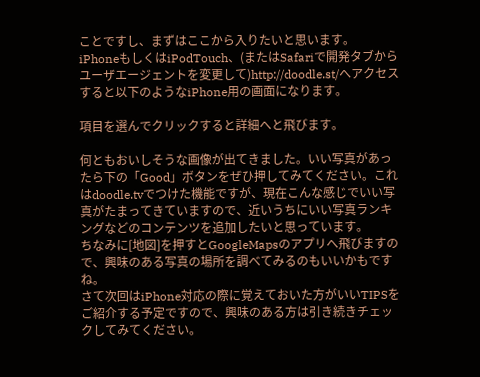ことですし、まずはここから入りたいと思います。
iPhoneもしくはiPodTouch、(またはSafariで開発タブからユーザエージェントを変更して)http://doodle.st/へアクセスすると以下のようなiPhone用の画面になります。

項目を選んでクリックすると詳細へと飛びます。

何ともおいしそうな画像が出てきました。いい写真があったら下の「Good」ボタンをぜひ押してみてください。これはdoodle.tvでつけた機能ですが、現在こんな感じでいい写真がたまってきていますので、近いうちにいい写真ランキングなどのコンテンツを追加したいと思っています。
ちなみに[地図]を押すとGoogleMapsのアプリへ飛びますので、興味のある写真の場所を調べてみるのもいいかもですね。
さて次回はiPhone対応の際に覚えておいた方がいいTIPSをご紹介する予定ですので、興味のある方は引き続きチェックしてみてください。